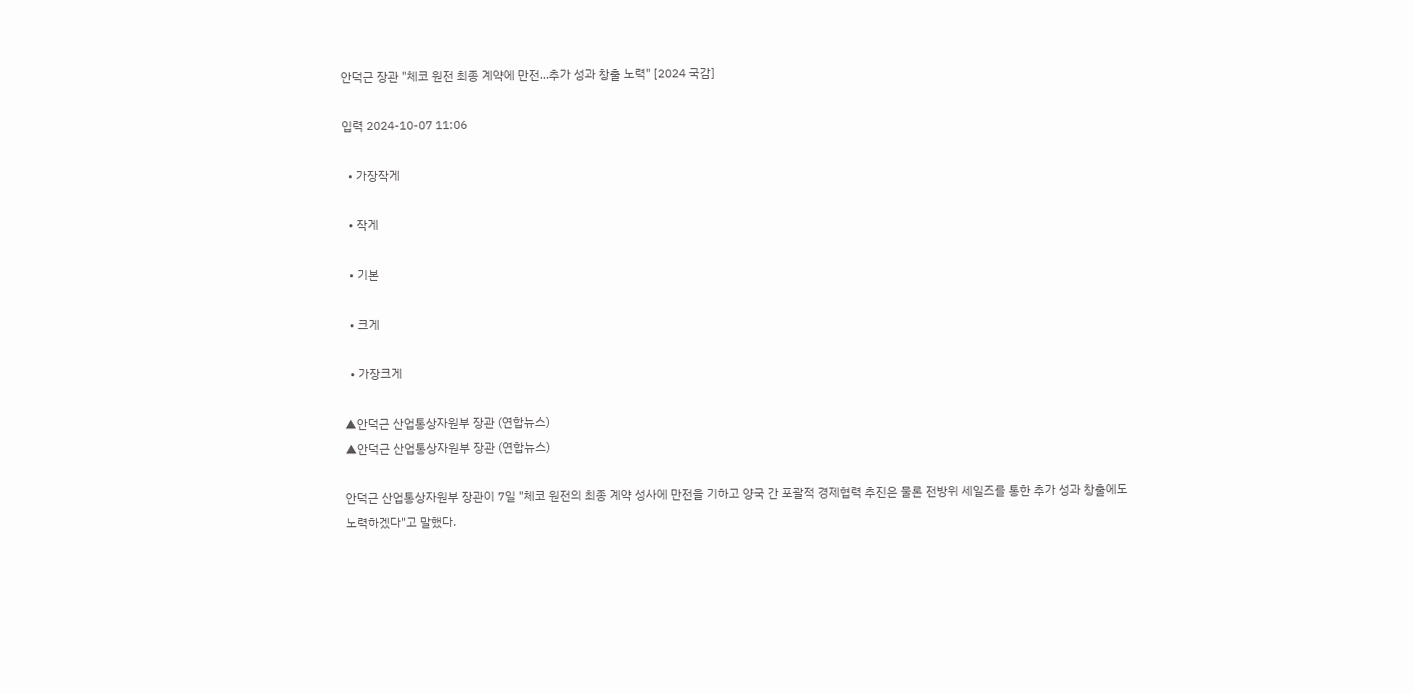안덕근 장관 "체코 원전 최종 계약에 만전...추가 성과 창출 노력" [2024 국감]

입력 2024-10-07 11:06

  • 가장작게

  • 작게

  • 기본

  • 크게

  • 가장크게

▲안덕근 산업통상자원부 장관 (연합뉴스)
▲안덕근 산업통상자원부 장관 (연합뉴스)

안덕근 산업통상자원부 장관이 7일 "체코 원전의 최종 계약 성사에 만전을 기하고 양국 간 포괄적 경제협력 추진은 물론 전방위 세일즈를 통한 추가 성과 창출에도 노력하겠다"고 말했다.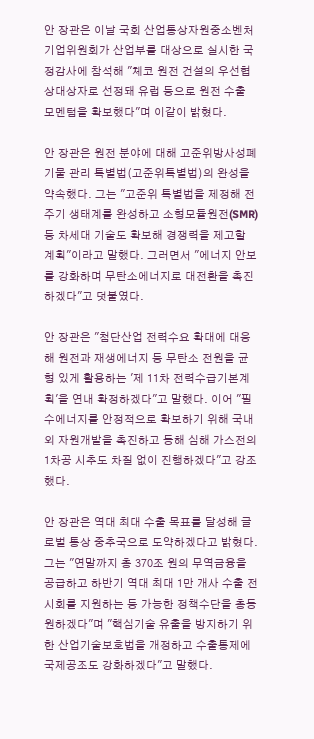안 장관은 이날 국회 산업통상자원중소벤처기업위원회가 산업부를 대상으로 실시한 국정감사에 참석해 "체코 원전 건설의 우선협상대상자로 선정돼 유럽 등으로 원전 수출 모멘텀을 확보했다"며 이같이 밝혔다.

안 장관은 원전 분야에 대해 고준위방사성폐기물 관리 특별법(고준위특별법)의 완성을 약속했다. 그는 "고준위 특별법을 제정해 전주기 생태계를 완성하고 소형모듈원전(SMR) 등 차세대 기술도 확보해 경쟁력을 제고할 계획"이라고 말했다. 그러면서 "에너지 안보를 강화하며 무탄소에너지로 대전환을 촉진하겠다"고 덧붙였다.

안 장관은 "첨단산업 전력수요 확대에 대응해 원전과 재생에너지 등 무탄소 전원을 균형 있게 활용하는 '제 11차 전력수급기본계획'을 연내 확정하겠다"고 말했다. 이어 "필수에너지를 안정적으로 확보하기 위해 국내외 자원개발을 촉진하고 동해 심해 가스전의 1차공 시추도 차질 없이 진행하겠다"고 강조했다.

안 장관은 역대 최대 수출 목표를 달성해 글로벌 통상 중추국으로 도약하겠다고 밝혔다. 그는 "연말까지 총 370조 원의 무역금융을 공급하고 하반기 역대 최대 1만 개사 수출 전시회를 지원하는 등 가능한 정책수단을 총동원하겠다"며 "핵심기술 유출을 방지하기 위한 산업기술보호법을 개정하고 수출통제에 국제공조도 강화하겠다"고 말했다.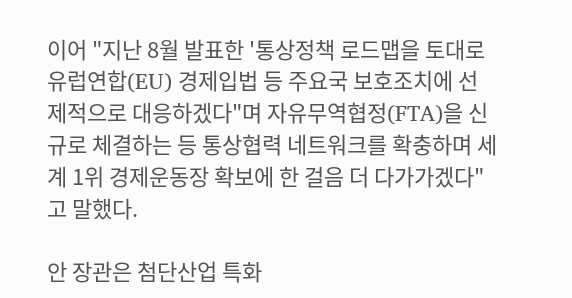이어 "지난 8월 발표한 '통상정책 로드맵을 토대로 유럽연합(EU) 경제입법 등 주요국 보호조치에 선제적으로 대응하겠다"며 자유무역협정(FTA)을 신규로 체결하는 등 통상협력 네트워크를 확충하며 세계 1위 경제운동장 확보에 한 걸음 더 다가가겠다"고 말했다.

안 장관은 첨단산업 특화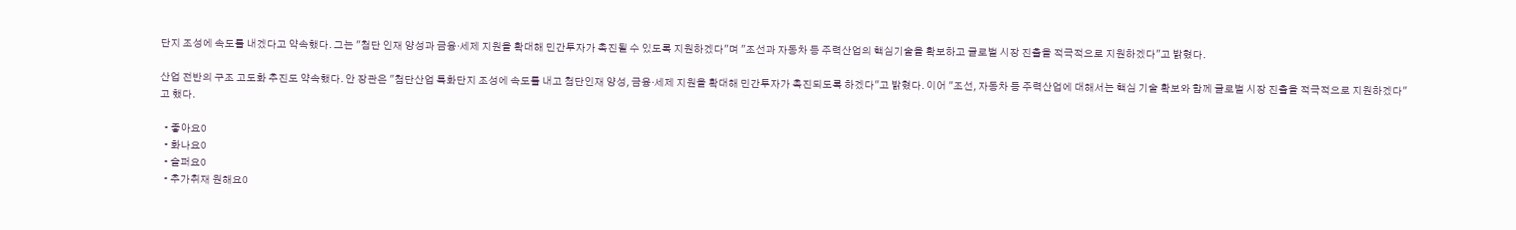단지 조성에 속도를 내겠다고 약속했다. 그는 "첨단 인재 양성과 금융·세제 지원을 확대해 민간투자가 촉진될 수 있도록 지원하겠다"며 "조선과 자동차 등 주력산업의 핵심기술을 확보하고 글로벌 시장 진출을 적극적으로 지원하겠다"고 밝혔다.

산업 전반의 구조 고도화 추진도 약속했다. 안 장관은 "첨단산업 특화단지 조성에 속도를 내고 첨단인재 양성, 금융·세제 지원을 확대해 민간투자가 촉진되도록 하겠다"고 밝혔다. 이어 "조선, 자동차 등 주력산업에 대해서는 핵심 기술 확보와 함께 글로벌 시장 진출을 적극적으로 지원하겠다"고 했다.

  • 좋아요0
  • 화나요0
  • 슬퍼요0
  • 추가취재 원해요0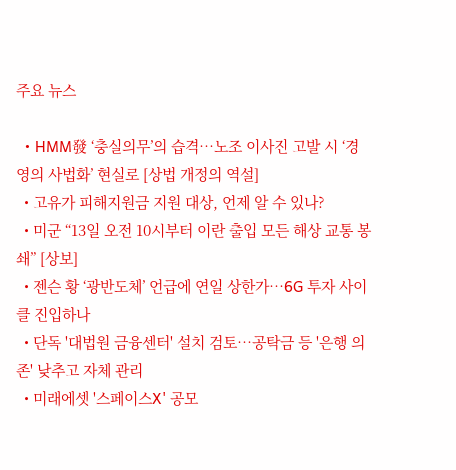주요 뉴스

  • HMM發 ‘충실의무’의 습격…노조 이사진 고발 시 ‘경영의 사법화’ 현실로 [상법 개정의 역설]
  • 고유가 피해지원금 지원 대상, 언제 알 수 있나?
  • 미군 “13일 오전 10시부터 이란 출입 모든 해상 교통 봉쇄” [상보]
  • 젠슨 황 ‘광반도체’ 언급에 연일 상한가⋯6G 투자 사이클 진입하나
  • 단독 '대법원 금융센터' 설치 검토…공탁금 등 '은행 의존' 낮추고 자체 관리
  • 미래에셋 '스페이스X' 공모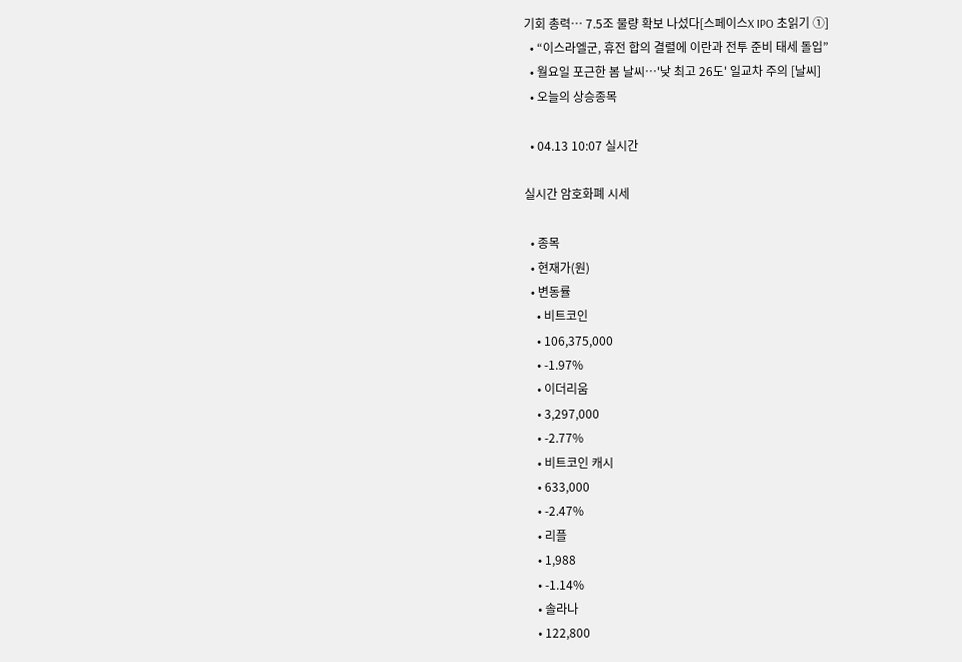기회 총력… 7.5조 물량 확보 나섰다[스페이스X IPO 초읽기 ①]
  • “이스라엘군, 휴전 합의 결렬에 이란과 전투 준비 태세 돌입”
  • 월요일 포근한 봄 날씨…'낮 최고 26도' 일교차 주의 [날씨]
  • 오늘의 상승종목

  • 04.13 10:07 실시간

실시간 암호화폐 시세

  • 종목
  • 현재가(원)
  • 변동률
    • 비트코인
    • 106,375,000
    • -1.97%
    • 이더리움
    • 3,297,000
    • -2.77%
    • 비트코인 캐시
    • 633,000
    • -2.47%
    • 리플
    • 1,988
    • -1.14%
    • 솔라나
    • 122,800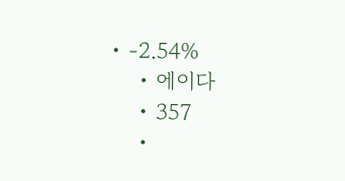• -2.54%
    • 에이다
    • 357
    •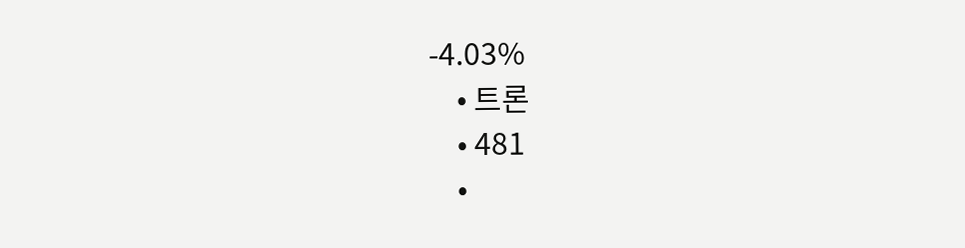-4.03%
    • 트론
    • 481
    •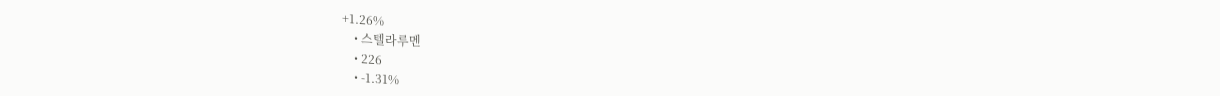+1.26%
    • 스텔라루멘
    • 226
    • -1.31%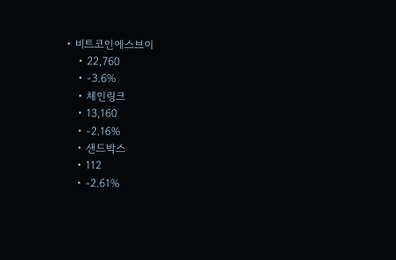• 비트코인에스브이
    • 22,760
    • -3.6%
    • 체인링크
    • 13,160
    • -2.16%
    • 샌드박스
    • 112
    • -2.61%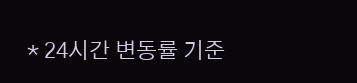* 24시간 변동률 기준